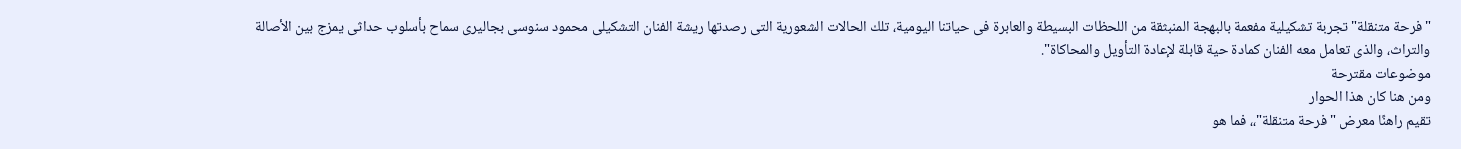"فرحة متنقلة" تجربة تشكيلية مفعمة بالبهجة المنبثقة من اللحظات البسيطة والعابرة فى حياتنا اليومية، تلك الحالات الشعورية التى رصدتها ريشة الفنان التشكيلى محمود سنوسى بجاليرى سماح بأسلوب حداثى يمزج بين الأصالة والتراث، والذى تعامل معه الفنان كمادة حية قابلة لإعادة التأويل والمحاكاة".
موضوعات مقترحة
ومن هنا كان هذا الحوار
تقيم راهنًا معرض "فرحة متنقلة"،، فما هو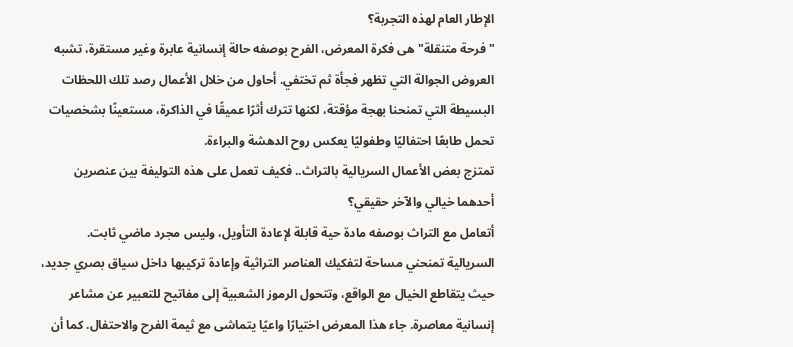الإطار العام لهذه التجربة؟
"فرحة متنقلة" هى فكرة المعرض، الفرح بوصفه حالة إنسانية عابرة وغير مستقرة، تشبه العروض الجوالة التي تظهر فجأة ثم تختفي. أحاول من خلال الأعمال رصد تلك اللحظات البسيطة التي تمنحنا بهجة مؤقتة، لكنها تترك أثرًا عميقًا في الذاكرة، مستعينًا بشخصيات تحمل طابعًا احتفاليًا وطفوليًا يعكس روح الدهشة والبراءة.
تمتزج بعض الأعمال السريالية بالتراث.. فكيف تعمل على هذه التوليفة بين عنصرين أحدهما خيالي والآخر حقيقي؟
أتعامل مع التراث بوصفه مادة حية قابلة لإعادة التأويل، وليس مجرد ماضي ثابت. السريالية تمنحني مساحة لتفكيك العناصر التراثية وإعادة تركيبها داخل سياق بصري جديد، حيث يتقاطع الخيال مع الواقع، وتتحول الرموز الشعبية إلى مفاتيح للتعبير عن مشاعر إنسانية معاصرة. جاء هذا المعرض اختيارًا واعيًا يتماشى مع ثيمة الفرح والاحتفال. كما أن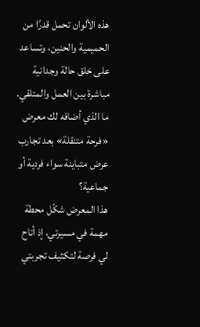هذه الألوان تحمل قدرًا من الحميمية والحنين، وتساعد على خلق حالة وجدانية مباشرة بين العمل والمتلقي.
ما الذي أضافه لك معرض «فرحة متنقلة» بعد تجارب عرض متباينة سواء فردية أو جماعية؟
هذا المعرض شكّل محطة مهمة في مسيرتي، إذ أتاح لي فرصة لتكثيف تجربتي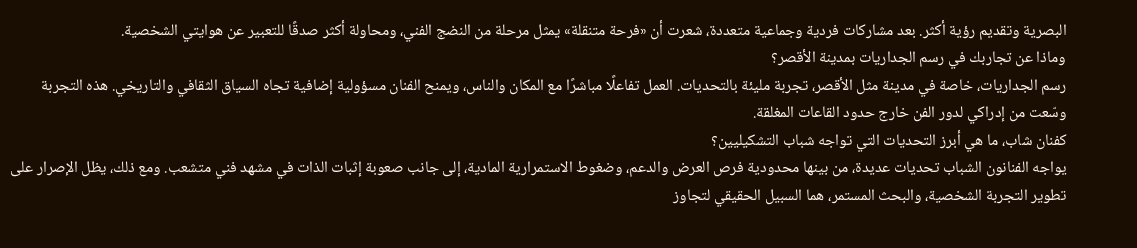البصرية وتقديم رؤية أكثر. بعد مشاركات فردية وجماعية متعددة، شعرت أن «فرحة متنقلة» يمثل مرحلة من النضج الفني، ومحاولة أكثر صدقًا للتعبير عن هوايتي الشخصية.
وماذا عن تجاربك في رسم الجداريات بمدينة الأقصر؟
رسم الجداريات، خاصة في مدينة مثل الأقصر، تجربة مليئة بالتحديات. العمل تفاعلًا مباشرًا مع المكان والناس، ويمنح الفنان مسؤولية إضافية تجاه السياق الثقافي والتاريخي. هذه التجربة وسّعت من إدراكي لدور الفن خارج حدود القاعات المغلقة.
كفنان شاب، ما هي أبرز التحديات التي تواجه شباب التشكيليين؟
يواجه الفنانون الشباب تحديات عديدة، من بينها محدودية فرص العرض والدعم، وضغوط الاستمرارية المادية، إلى جانب صعوبة إثبات الذات في مشهد فني متشعب. ومع ذلك، يظل الإصرار على تطوير التجربة الشخصية، والبحث المستمر، هما السبيل الحقيقي لتجاوز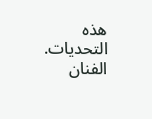هذه التحديات.
الفنان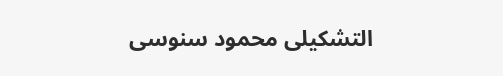التشكيلى محمود سنوسى